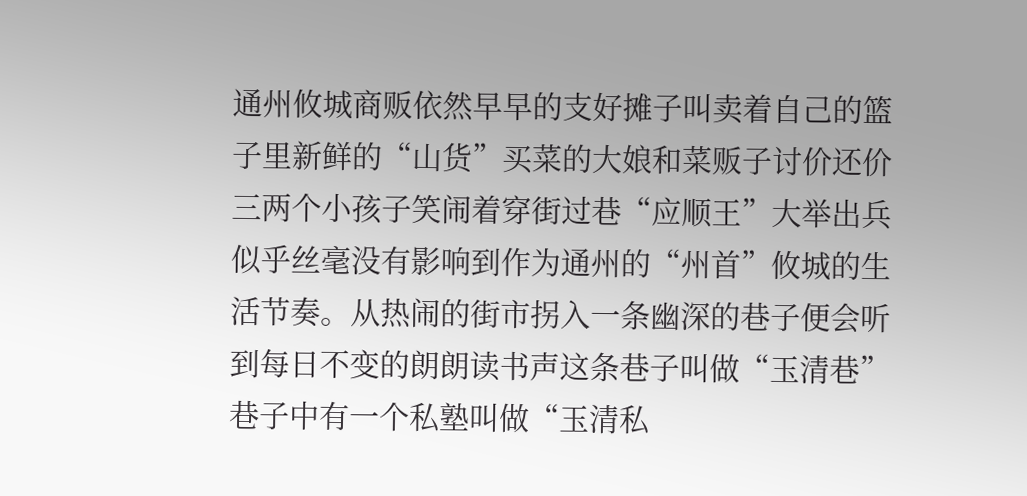通州攸城商贩依然早早的支好摊子叫卖着自己的篮子里新鲜的“山货”买菜的大娘和菜贩子讨价还价三两个小孩子笑闹着穿街过巷“应顺王”大举出兵似乎丝毫没有影响到作为通州的“州首”攸城的生活节奏。从热闹的街市拐入一条幽深的巷子便会听到每日不变的朗朗读书声这条巷子叫做“玉清巷”巷子中有一个私塾叫做“玉清私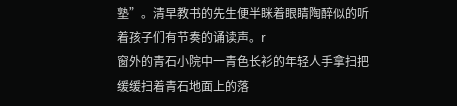塾”。清早教书的先生便半眯着眼睛陶醉似的听着孩子们有节奏的诵读声。r
窗外的青石小院中一青色长衫的年轻人手拿扫把缓缓扫着青石地面上的落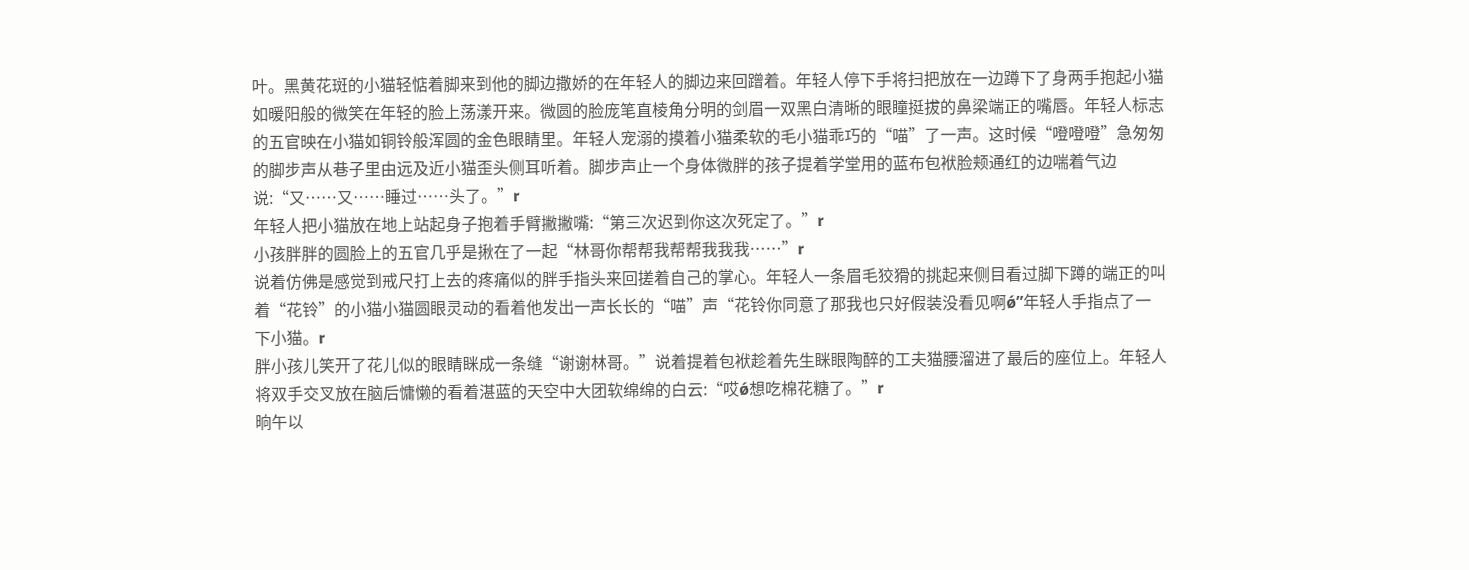叶。黑黄花斑的小猫轻惦着脚来到他的脚边撒娇的在年轻人的脚边来回蹭着。年轻人停下手将扫把放在一边蹲下了身两手抱起小猫如暖阳般的微笑在年轻的脸上荡漾开来。微圆的脸庞笔直棱角分明的剑眉一双黑白清晰的眼瞳挺拔的鼻梁端正的嘴唇。年轻人标志的五官映在小猫如铜铃般浑圆的金色眼睛里。年轻人宠溺的摸着小猫柔软的毛小猫乖巧的“喵”了一声。这时候“噔噔噔”急匆匆的脚步声从巷子里由远及近小猫歪头侧耳听着。脚步声止一个身体微胖的孩子提着学堂用的蓝布包袱脸颊通红的边喘着气边说:“又……又……睡过……头了。”r
年轻人把小猫放在地上站起身子抱着手臂撇撇嘴:“第三次迟到你这次死定了。”r
小孩胖胖的圆脸上的五官几乎是揪在了一起“林哥你帮帮我帮帮我我我……”r
说着仿佛是感觉到戒尺打上去的疼痛似的胖手指头来回搓着自己的掌心。年轻人一条眉毛狡猾的挑起来侧目看过脚下蹲的端正的叫着“花铃”的小猫小猫圆眼灵动的看着他发出一声长长的“喵”声“花铃你同意了那我也只好假装没看见啊ǿ”年轻人手指点了一下小猫。r
胖小孩儿笑开了花儿似的眼睛眯成一条缝“谢谢林哥。”说着提着包袱趁着先生眯眼陶醉的工夫猫腰溜进了最后的座位上。年轻人将双手交叉放在脑后慵懒的看着湛蓝的天空中大团软绵绵的白云:“哎ǿ想吃棉花糖了。”r
晌午以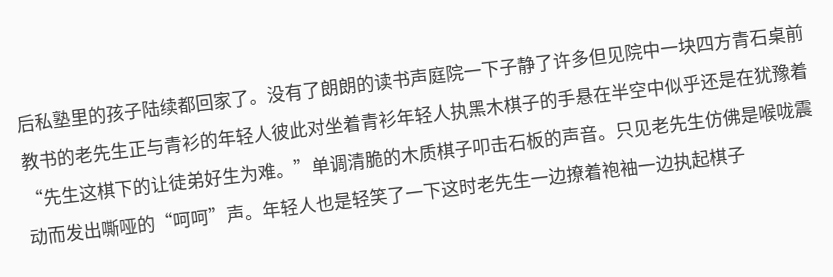后私塾里的孩子陆续都回家了。没有了朗朗的读书声庭院一下子静了许多但见院中一块四方青石桌前教书的老先生正与青衫的年轻人彼此对坐着青衫年轻人执黑木棋子的手悬在半空中似乎还是在犹豫着“先生这棋下的让徒弟好生为难。”单调清脆的木质棋子叩击石板的声音。只见老先生仿佛是喉咙震动而发出嘶哑的“呵呵”声。年轻人也是轻笑了一下这时老先生一边撩着袍袖一边执起棋子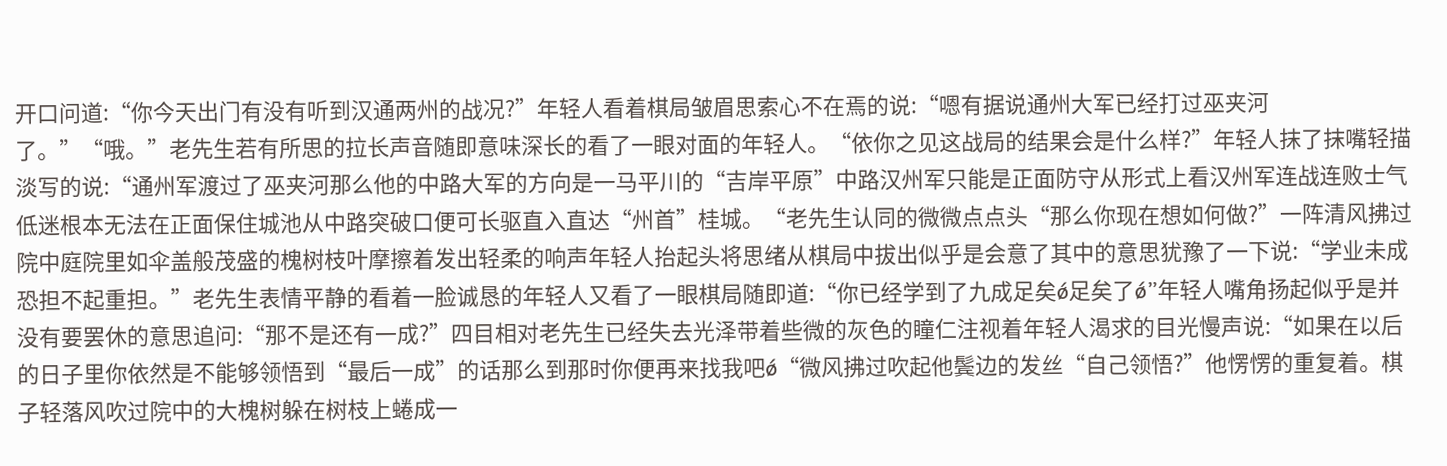开口问道:“你今天出门有没有听到汉通两州的战况?”年轻人看着棋局皱眉思索心不在焉的说:“嗯有据说通州大军已经打过巫夹河了。”“哦。”老先生若有所思的拉长声音随即意味深长的看了一眼对面的年轻人。“依你之见这战局的结果会是什么样?”年轻人抹了抹嘴轻描淡写的说:“通州军渡过了巫夹河那么他的中路大军的方向是一马平川的“吉岸平原”中路汉州军只能是正面防守从形式上看汉州军连战连败士气低迷根本无法在正面保住城池从中路突破口便可长驱直入直达“州首”桂城。“老先生认同的微微点点头“那么你现在想如何做?”一阵清风拂过院中庭院里如伞盖般茂盛的槐树枝叶摩擦着发出轻柔的响声年轻人抬起头将思绪从棋局中拔出似乎是会意了其中的意思犹豫了一下说:“学业未成恐担不起重担。”老先生表情平静的看着一脸诚恳的年轻人又看了一眼棋局随即道:“你已经学到了九成足矣ǿ足矣了ǿ”年轻人嘴角扬起似乎是并没有要罢休的意思追问:“那不是还有一成?”四目相对老先生已经失去光泽带着些微的灰色的瞳仁注视着年轻人渴求的目光慢声说:“如果在以后的日子里你依然是不能够领悟到“最后一成”的话那么到那时你便再来找我吧ǿ“微风拂过吹起他鬓边的发丝“自己领悟?”他愣愣的重复着。棋子轻落风吹过院中的大槐树躲在树枝上蜷成一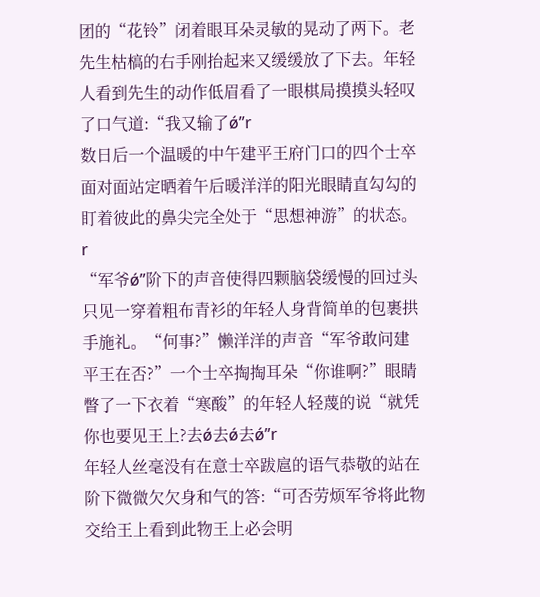团的“花铃”闭着眼耳朵灵敏的晃动了两下。老先生枯槁的右手刚抬起来又缓缓放了下去。年轻人看到先生的动作低眉看了一眼棋局摸摸头轻叹了口气道:“我又输了ǿ”r
数日后一个温暖的中午建平王府门口的四个士卒面对面站定晒着午后暖洋洋的阳光眼睛直勾勾的盯着彼此的鼻尖完全处于“思想神游”的状态。r
“军爷ǿ”阶下的声音使得四颗脑袋缓慢的回过头只见一穿着粗布青衫的年轻人身背简单的包裹拱手施礼。“何事?”懒洋洋的声音“军爷敢问建平王在否?”一个士卒掏掏耳朵“你谁啊?”眼睛瞥了一下衣着“寒酸”的年轻人轻蔑的说“就凭你也要见王上?去ǿ去ǿ去ǿ”r
年轻人丝毫没有在意士卒跋扈的语气恭敬的站在阶下微微欠欠身和气的答:“可否劳烦军爷将此物交给王上看到此物王上必会明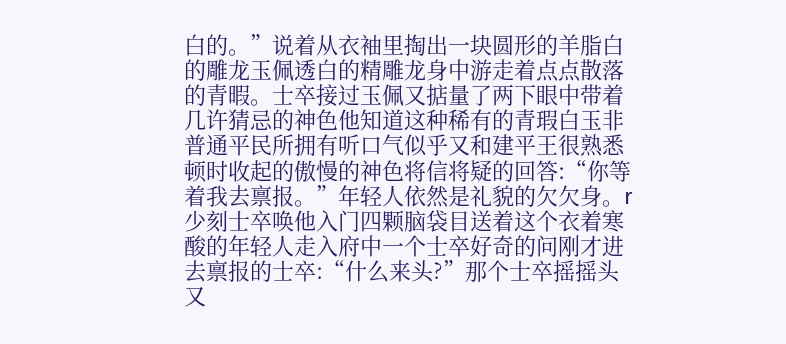白的。”说着从衣袖里掏出一块圆形的羊脂白的雕龙玉佩透白的精雕龙身中游走着点点散落的青暇。士卒接过玉佩又掂量了两下眼中带着几许猜忌的神色他知道这种稀有的青瑕白玉非普通平民所拥有听口气似乎又和建平王很熟悉顿时收起的傲慢的神色将信将疑的回答:“你等着我去禀报。”年轻人依然是礼貌的欠欠身。r
少刻士卒唤他入门四颗脑袋目送着这个衣着寒酸的年轻人走入府中一个士卒好奇的问刚才进去禀报的士卒:“什么来头?”那个士卒摇摇头又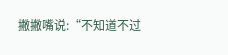撇撇嘴说:“不知道不过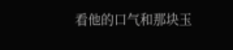看他的口气和那块玉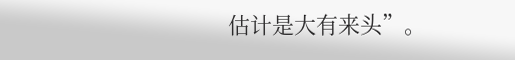估计是大有来头”。